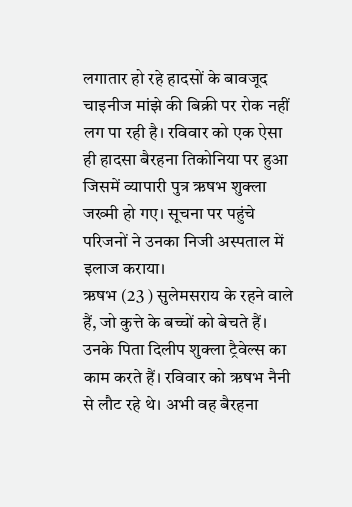लगातार हो रहे हादसों के बावजूद चाइनीज मांझे की बिक्री पर रोक नहीं लग पा रही है। रविवार को एक ऐसा ही हादसा बैरहना तिकोनिया पर हुआ जिसमें व्यापारी पुत्र ऋषभ शुक्ला जख्मी हो गए। सूचना पर पहुंचे परिजनों ने उनका निजी अस्पताल में इलाज कराया।
ऋषभ (23 ) सुलेमसराय के रहने वाले हैं, जो कुत्ते के बच्चों को बेचते हैं। उनके पिता दिलीप शुक्ला ट्रैवेल्स का काम करते हैं। रविवार को ऋषभ नैनी से लौट रहे थे। अभी वह बैरहना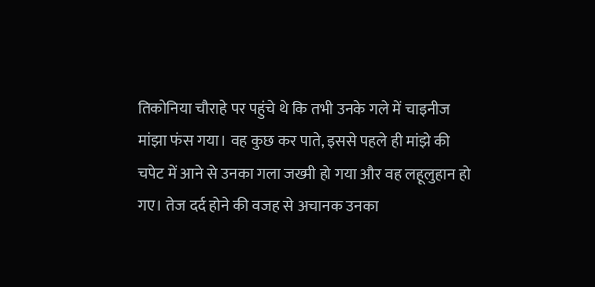तिकोनिया चौराहे पर पहुंचे थे कि तभी उनके गले में चाइनीज मांझा फंस गया। वह कुछ कर पाते, इससे पहले ही मांझे की चपेट में आने से उनका गला जख्मी हो गया और वह लहूलुहान हो गए। तेज दर्द होने की वजह से अचानक उनका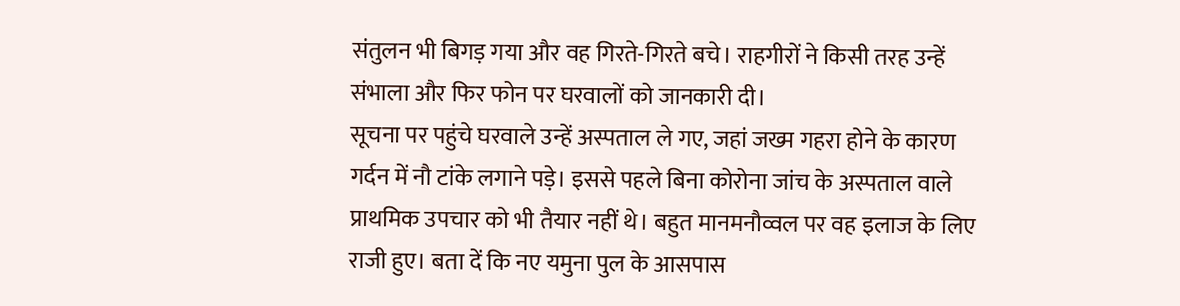संतुलन भी बिगड़ गया और वह गिरते-गिरते बचे। राहगीरों ने किसी तरह उन्हें संभाला और फिर फोन पर घरवालों को जानकारी दी।
सूचना पर पहुंचे घरवाले उन्हें अस्पताल ले गए, जहां जख्म गहरा होने के कारण गर्दन में नौ टांके लगाने पड़े। इससे पहले बिना कोरोना जांच के अस्पताल वाले प्राथमिक उपचार को भी तैयार नहीं थे। बहुत मानमनौव्वल पर वह इलाज के लिए राजी हुए। बता दें कि नए यमुना पुल के आसपास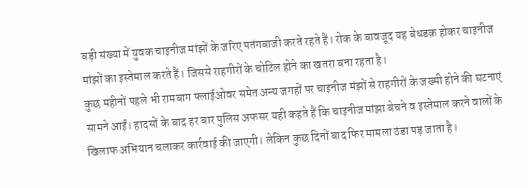बड़ी संख्या में युवक चाइनीज मांझों के जरिए पतंगबाजी करते रहते हैं। रोक के बावजूद यह बेधडक़ होकर चाइनीज मांझों का इस्तेमाल करते हैं। जिससे राहगीरों के चोटिल होने का खतरा बना रहता है।
कुछ महीनों पहले भी रामबाग फ्लाईओवर समेत अन्य जगहों पर चाइनीज मंझों से राहगीरों के जख्मी होने की घटनाएं सामने आईं। हादसों के बाद हर बार पुलिस अफसर यही कहते हैं कि चाइनीज मांझा बेचने व इस्तेमाल करने वालों के खिलाफ अभियान चलाकर कार्रवाई की जाएगी। लेकिन कुछ दिनों बाद फिर मामला ठंडा पड़ जाता है।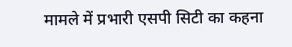मामले में प्रभारी एसपी सिटी का कहना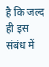है कि जल्द ही इस संबंध में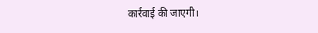कार्रवाई की जाएगी।